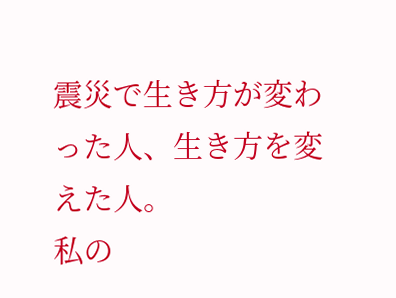震災で生き方が変わった人、生き方を変えた人。
私の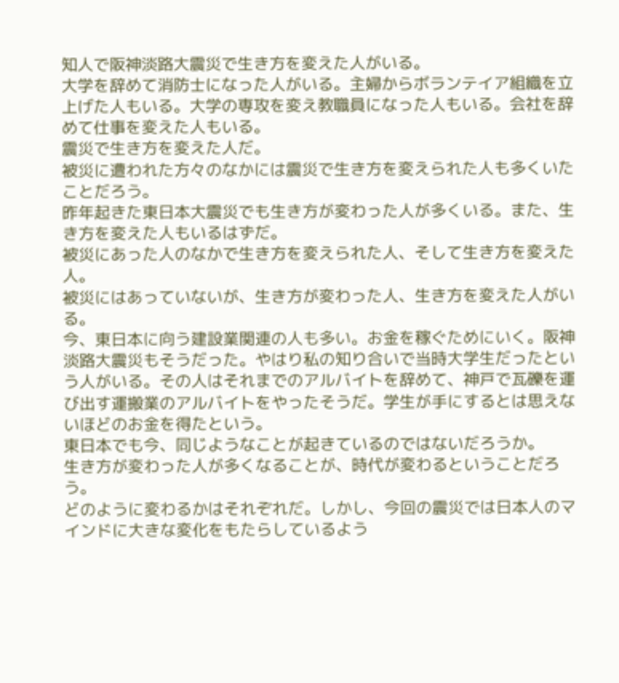知人で阪神淡路大震災で生き方を変えた人がいる。
大学を辞めて消防士になった人がいる。主婦からボランテイア組織を立上げた人もいる。大学の専攻を変え教職員になった人もいる。会社を辞めて仕事を変えた人もいる。
震災で生き方を変えた人だ。
被災に遭われた方々のなかには震災で生き方を変えられた人も多くいたことだろう。
昨年起きた東日本大震災でも生き方が変わった人が多くいる。また、生き方を変えた人もいるはずだ。
被災にあった人のなかで生き方を変えられた人、そして生き方を変えた人。
被災にはあっていないが、生き方が変わった人、生き方を変えた人がいる。
今、東日本に向う建設業関連の人も多い。お金を稼ぐためにいく。阪神淡路大震災もそうだった。やはり私の知り合いで当時大学生だったという人がいる。その人はそれまでのアルバイトを辞めて、神戸で瓦礫を運び出す運搬業のアルバイトをやったそうだ。学生が手にするとは思えないほどのお金を得たという。
東日本でも今、同じようなことが起きているのではないだろうか。
生き方が変わった人が多くなることが、時代が変わるということだろう。
どのように変わるかはそれぞれだ。しかし、今回の震災では日本人のマインドに大きな変化をもたらしているよう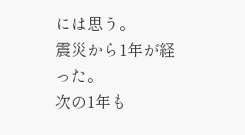には思う。
震災から1年が経った。
次の1年も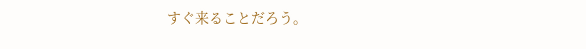すぐ来ることだろう。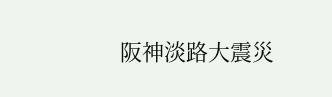阪神淡路大震災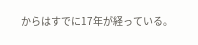からはすでに17年が経っている。